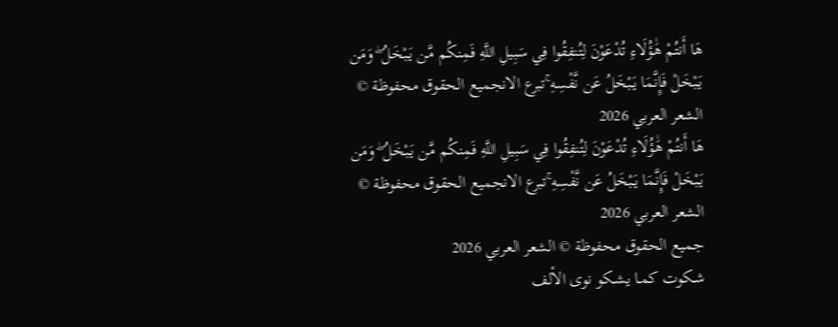هَا أَنتُمْ هَٰؤُلَاءِ تُدْعَوْنَ لِتُنفِقُوا فِي سَبِيلِ اللَّهِ فَمِنكُم مَّن يَبْخَلُ ۖ وَمَن يَبْخَلْ فَإِنَّمَا يَبْخَلُ عَن نَّفْسِهِ ۚتبرع الانجميع الحقوق محفوظة © الشعر العربي 2026
هَا أَنتُمْ هَٰؤُلَاءِ تُدْعَوْنَ لِتُنفِقُوا فِي سَبِيلِ اللَّهِ فَمِنكُم مَّن يَبْخَلُ ۖ وَمَن يَبْخَلْ فَإِنَّمَا يَبْخَلُ عَن نَّفْسِهِ ۚتبرع الانجميع الحقوق محفوظة © الشعر العربي 2026
جميع الحقوق محفوظة © الشعر العربي 2026
شـكوت كمـا يشـكو نوى الألف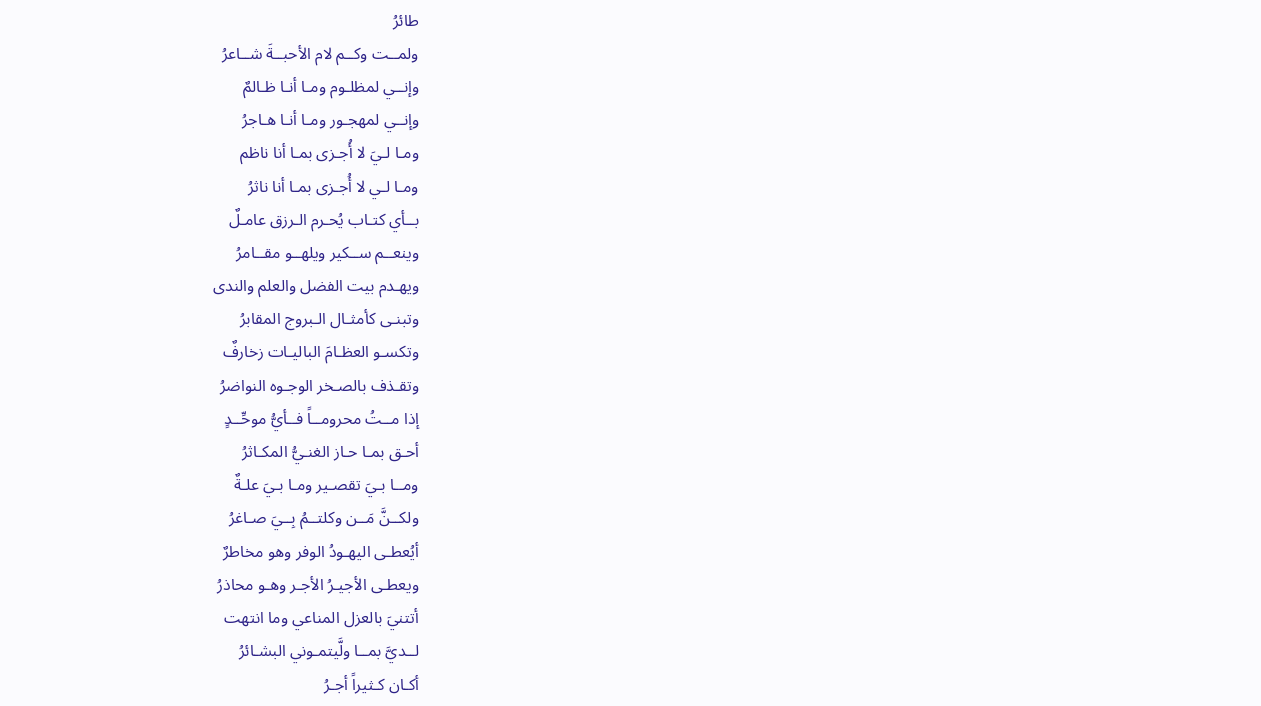طائرُ
ولمــت وكــم لام الأحبــةَ شــاعرُ
وإنــي لمظلـوم ومـا أنـا ظـالمٌ
وإنــي لمهجـور ومـا أنـا هـاجرُ
ومـا لـيَ لا أُجـزى بمـا أنا ناظم
ومـا لـي لا أُجـزى بمـا أنا ناثرُ
بــأي كتـاب يُحـرم الـرزق عامـلٌ
وينعــم ســكير ويلهــو مقــامرُ
ويهـدم بيت الفضل والعلم والندى
وتبنـى كأمثـال الـبروج المقابرُ
وتكسـو العظـامَ الباليـات زخارفٌ
وتقـذف بالصـخر الوجـوه النواضرُ
إذا مــتُ محرومــاً فــأيُّ موحِّــدٍ
أحـق بمـا حـاز الغنـيُّ المكـاثرُ
ومــا بـيَ تقصـير ومـا بـيَ علـةٌ
ولكــنَّ مَــن وكلتــمُ بِــيَ صـاغرُ
أيُعطـى اليهـودُ الوفر وهو مخاطرٌ
ويعطـى الأجيـرُ الأجـر وهـو محاذرُ
أتتنيَ بالعزل المناعي وما انتهت
لــديَّ بمــا ولَّيتمـوني البشـائرُ
أكـان كـثيراً أجـرُ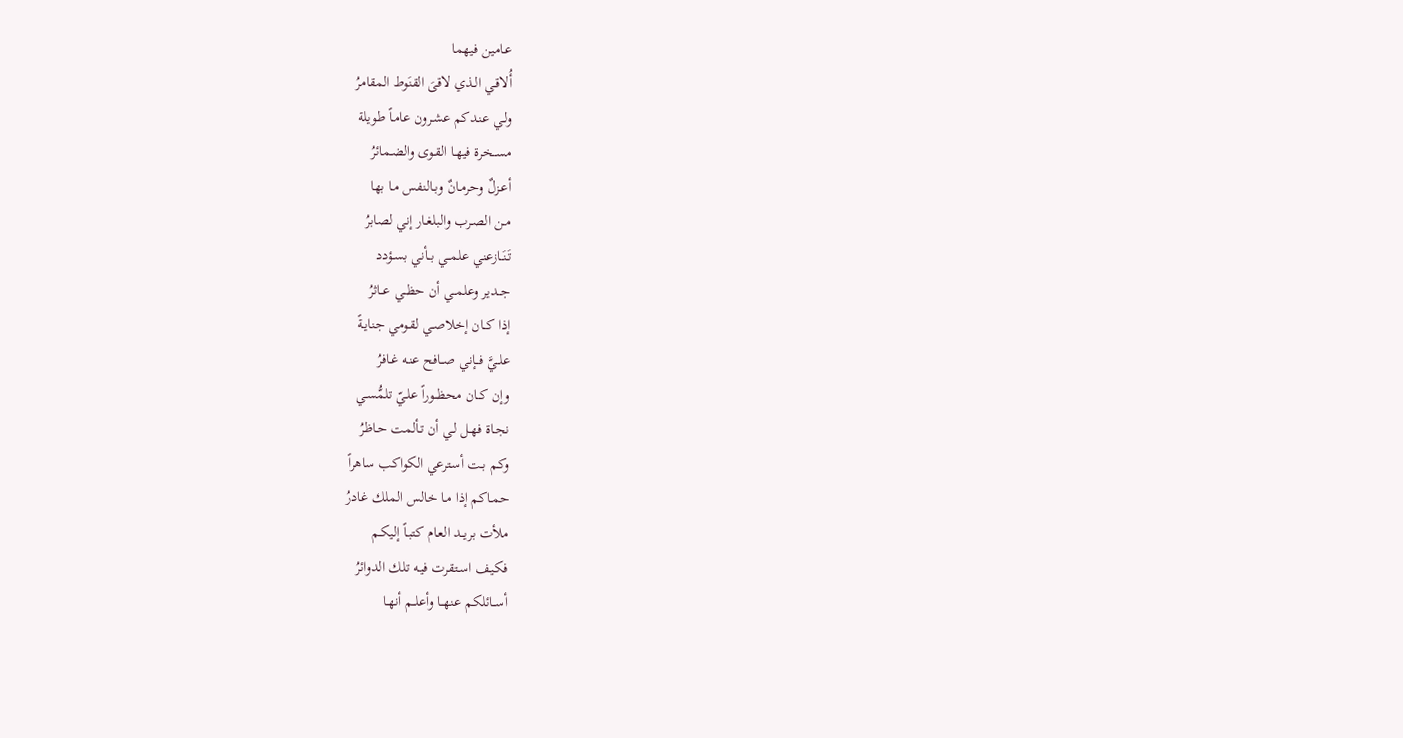عـامين فيهما
أُلاقـي الـذي لاقىَ القنَوط المقامرُ
ولـي عنـدكم عشـرون عامـاً طويلة
مســخرة فيهـا القـوى والضـمائرُ
أعـزلٌ وحرمـانٌ وبـالنفس مـا بها
مـن الصـرب والبلغـار إني لصابرُ
تَنَــازعني علمــي بــأني بسـؤدد
جــدير وعلمــي أن حظــي عــاثرُ
إذا كــان إخلاصـي لقـومي جنايـةً
علــيَّ فــإني صــافح عنـه غـافرُ
وإن كــان محظــوراً علـيّ تلمُّسـي
نجـاة فهـل لـي أن تـألمت حـاظرُ
وكـم بـت أسـترعي الكواكب ساهراً
حمـاكم إذا مـا خالس الملك غادرُ
ملأت بريــد العـام كتبـاً إليكـم
فكيـف اسـتقرت فيـه تلك الدوائرُ
أســائلكم عنهــا وأعلــم أنهـا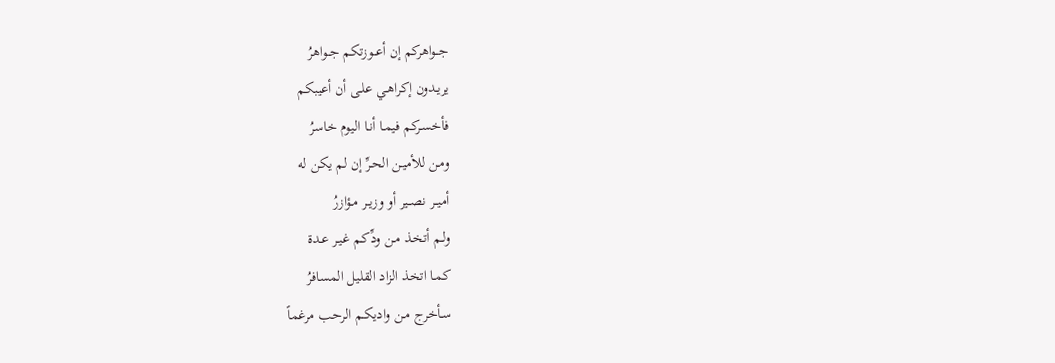جــواهركم إن أعــوزتكم جــواهرُ
يريـدون إكراهـي علـى أن أعيبكم
فأخسـركم فيمـا أنـا اليوم خاسرُ
ومـن للأميـن الحـرِّ إن لم يكن له
أميــر نصــير أو وزيــر مـؤازرُ
ولـم أتخـذ مـن ودِّكـم غيـر عـدة
كمـا اتخذ الزاد القليل المسافرُ
سـأخرج مـن واديكـم الرحب مرغماً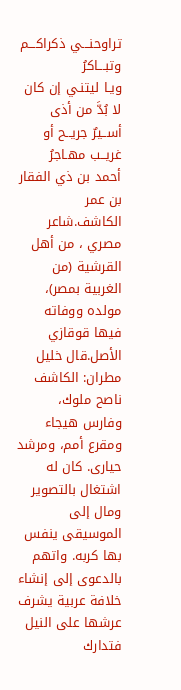تراوحنـــي ذكراكـــم وتبـــاكرُ
ويـا ليتنـي إن كان لا بُدَّ من أذى
أســيرٌ جريــح أو غريــب مهـاجرُ
أحمد بن ذي الفقار بن عمر الكاشف.شاعر مصري ، من أهل القرشية (من الغربية بمصر)، مولده ووفاته فيها قوقازي الأصل.قال خليل مطران: الكاشف ناصح ملوك، وفارس هيجاء ومقرع أمم، ومرشد حيارى. كان له اشتغال بالتصوير ومال إلى الموسيقى ينفس بها كربه. واتهم بالدعوى إلى إنشاء خلافة عربية يشرف عرشها على النيل فتدارك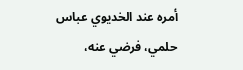أمره عند الخديوي عباس حلمي، فرضي عنه،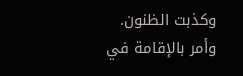وكذبت الظنون. وأمر بالإقامة في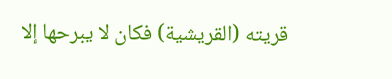قريته (القريشية) فكان لا يبرحها إلا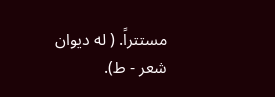مستتراً. ( له ديوان شعر - ط).